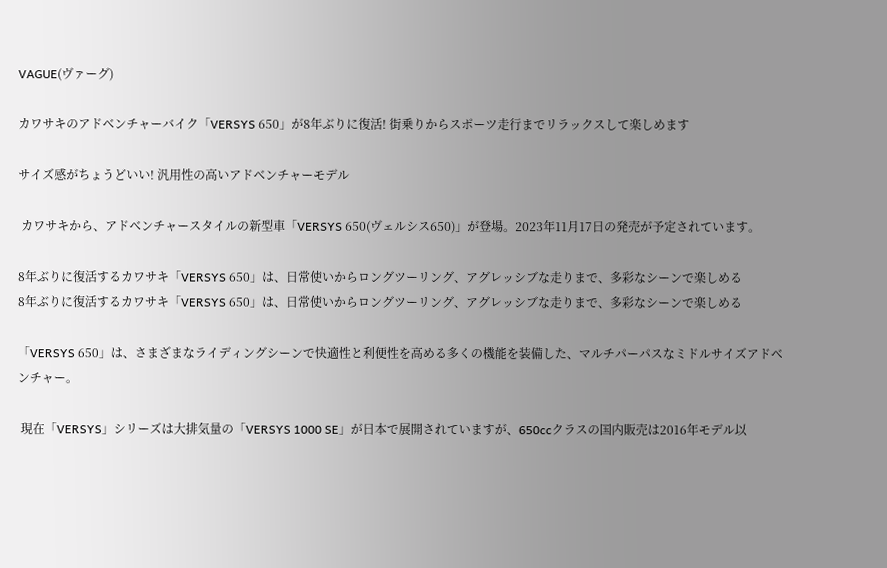VAGUE(ヴァーグ)

カワサキのアドベンチャーバイク「VERSYS 650」が8年ぶりに復活! 街乗りからスポーツ走行までリラックスして楽しめます

サイズ感がちょうどいい! 汎用性の高いアドベンチャーモデル

 カワサキから、アドベンチャースタイルの新型車「VERSYS 650(ヴェルシス650)」が登場。2023年11月17日の発売が予定されています。

8年ぶりに復活するカワサキ「VERSYS 650」は、日常使いからロングツーリング、アグレッシブな走りまで、多彩なシーンで楽しめる
8年ぶりに復活するカワサキ「VERSYS 650」は、日常使いからロングツーリング、アグレッシブな走りまで、多彩なシーンで楽しめる

「VERSYS 650」は、さまざまなライディングシーンで快適性と利便性を高める多くの機能を装備した、マルチパーパスなミドルサイズアドベンチャー。

 現在「VERSYS」シリーズは大排気量の「VERSYS 1000 SE」が日本で展開されていますが、650ccクラスの国内販売は2016年モデル以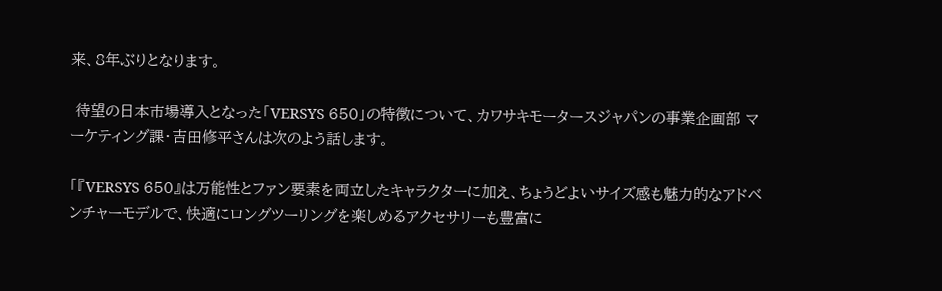来、8年ぶりとなります。

 待望の日本市場導入となった「VERSYS 650」の特徴について、カワサキモータースジャパンの事業企画部 マーケティング課・吉田修平さんは次のよう話します。

「『VERSYS 650』は万能性とファン要素を両立したキャラクターに加え、ちょうどよいサイズ感も魅力的なアドベンチャーモデルで、快適にロングツーリングを楽しめるアクセサリーも豊富に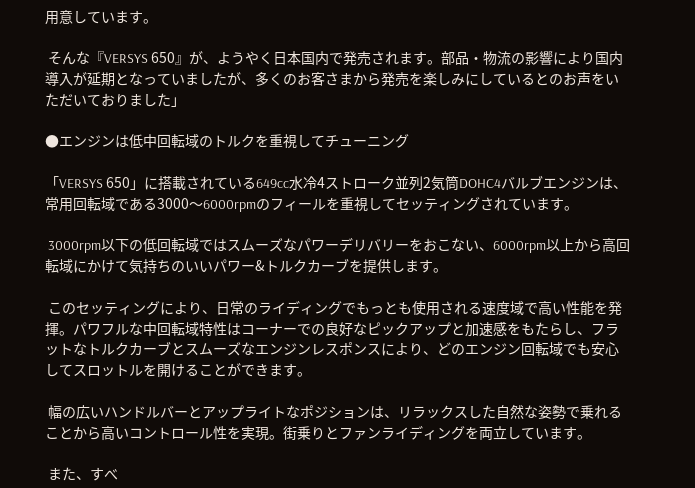用意しています。

 そんな『VERSYS 650』が、ようやく日本国内で発売されます。部品・物流の影響により国内導入が延期となっていましたが、多くのお客さまから発売を楽しみにしているとのお声をいただいておりました」

●エンジンは低中回転域のトルクを重視してチューニング

「VERSYS 650」に搭載されている649cc水冷4ストローク並列2気筒DOHC4バルブエンジンは、常用回転域である3000〜6000rpmのフィールを重視してセッティングされています。

 3000rpm以下の低回転域ではスムーズなパワーデリバリーをおこない、6000rpm以上から高回転域にかけて気持ちのいいパワー&トルクカーブを提供します。

 このセッティングにより、日常のライディングでもっとも使用される速度域で高い性能を発揮。パワフルな中回転域特性はコーナーでの良好なピックアップと加速感をもたらし、フラットなトルクカーブとスムーズなエンジンレスポンスにより、どのエンジン回転域でも安心してスロットルを開けることができます。

 幅の広いハンドルバーとアップライトなポジションは、リラックスした自然な姿勢で乗れることから高いコントロール性を実現。街乗りとファンライディングを両立しています。

 また、すべ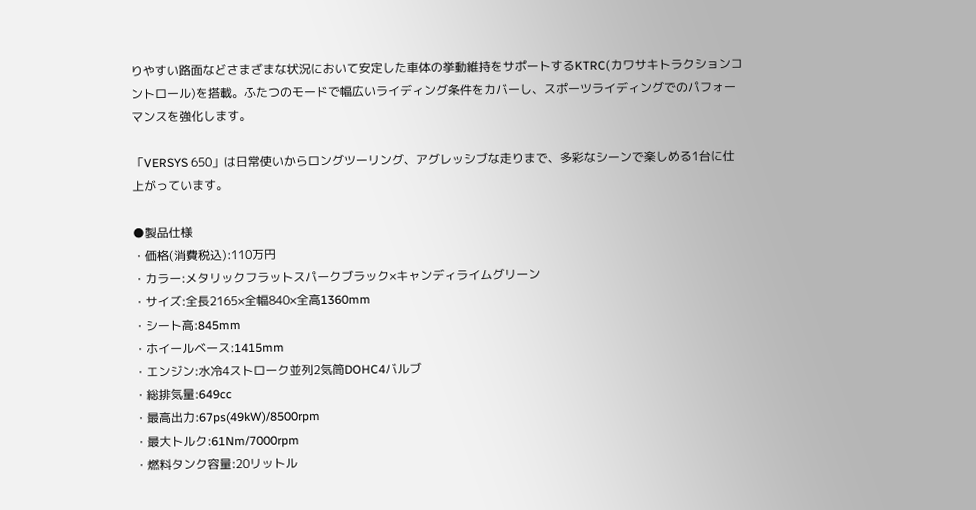りやすい路面などさまざまな状況において安定した車体の挙動維持をサポートするKTRC(カワサキトラクションコントロール)を搭載。ふたつのモードで幅広いライディング条件をカバーし、スポーツライディングでのパフォーマンスを強化します。

「VERSYS 650」は日常使いからロングツーリング、アグレッシブな走りまで、多彩なシーンで楽しめる1台に仕上がっています。

●製品仕様
・価格(消費税込):110万円
・カラー:メタリックフラットスパークブラック×キャンディライムグリーン
・サイズ:全長2165×全幅840×全高1360mm
・シート高:845mm
・ホイールベース:1415mm
・エンジン:水冷4ストローク並列2気筒DOHC4バルブ
・総排気量:649cc
・最高出力:67ps(49kW)/8500rpm
・最大トルク:61Nm/7000rpm
・燃料タンク容量:20リットル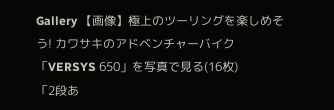Gallery 【画像】極上のツーリングを楽しめそう! カワサキのアドベンチャーバイク「VERSYS 650」を写真で見る(16枚)
「2段あ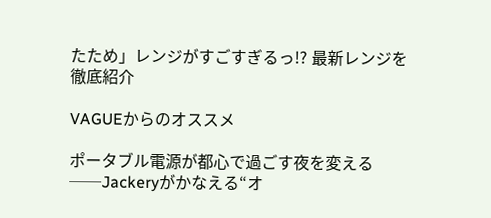たため」レンジがすごすぎるっ!? 最新レンジを徹底紹介

VAGUEからのオススメ

ポータブル電源が都心で過ごす夜を変える──Jackeryがかなえる“オ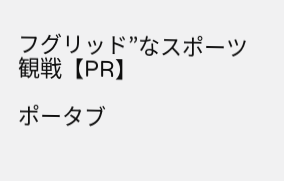フグリッド”なスポーツ観戦【PR】

ポータブ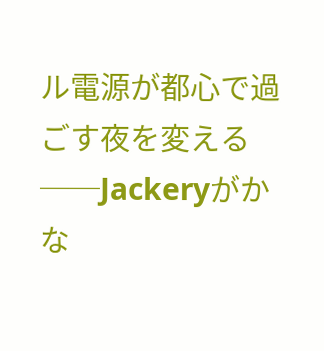ル電源が都心で過ごす夜を変える──Jackeryがかな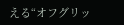える“オフグリッ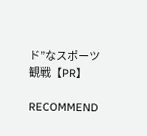ド”なスポーツ観戦【PR】

RECOMMEND